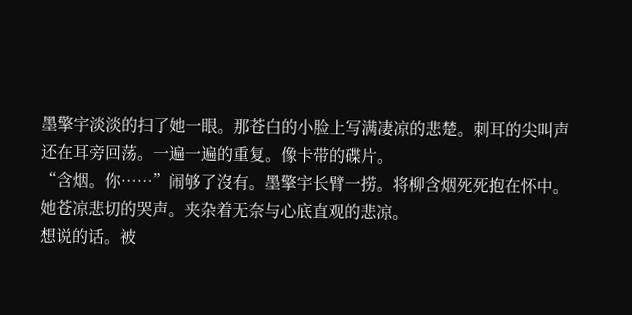墨擎宇淡淡的扫了她一眼。那苍白的小脸上写满凄凉的悲楚。刺耳的尖叫声还在耳旁回荡。一遍一遍的重复。像卡带的碟片。
“含烟。你……”闹够了沒有。墨擎宇长臂一捞。将柳含烟死死抱在怀中。她苍凉悲切的哭声。夹杂着无奈与心底直观的悲凉。
想说的话。被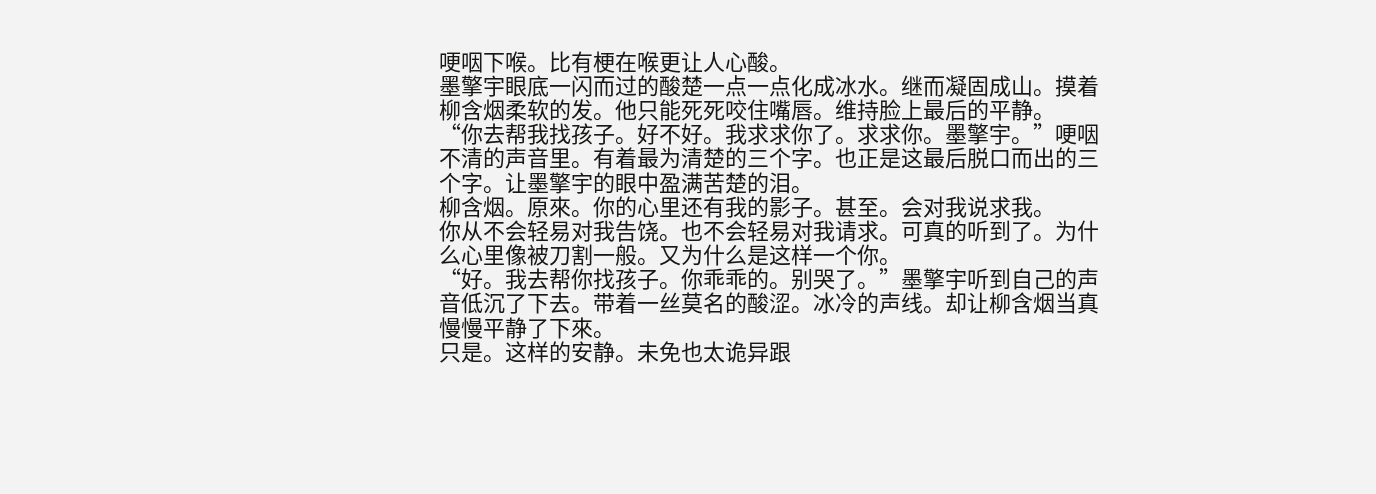哽咽下喉。比有梗在喉更让人心酸。
墨擎宇眼底一闪而过的酸楚一点一点化成冰水。继而凝固成山。摸着柳含烟柔软的发。他只能死死咬住嘴唇。维持脸上最后的平静。
“你去帮我找孩子。好不好。我求求你了。求求你。墨擎宇。”哽咽不清的声音里。有着最为清楚的三个字。也正是这最后脱口而出的三个字。让墨擎宇的眼中盈满苦楚的泪。
柳含烟。原來。你的心里还有我的影子。甚至。会对我说求我。
你从不会轻易对我告饶。也不会轻易对我请求。可真的听到了。为什么心里像被刀割一般。又为什么是这样一个你。
“好。我去帮你找孩子。你乖乖的。别哭了。”墨擎宇听到自己的声音低沉了下去。带着一丝莫名的酸涩。冰冷的声线。却让柳含烟当真慢慢平静了下來。
只是。这样的安静。未免也太诡异跟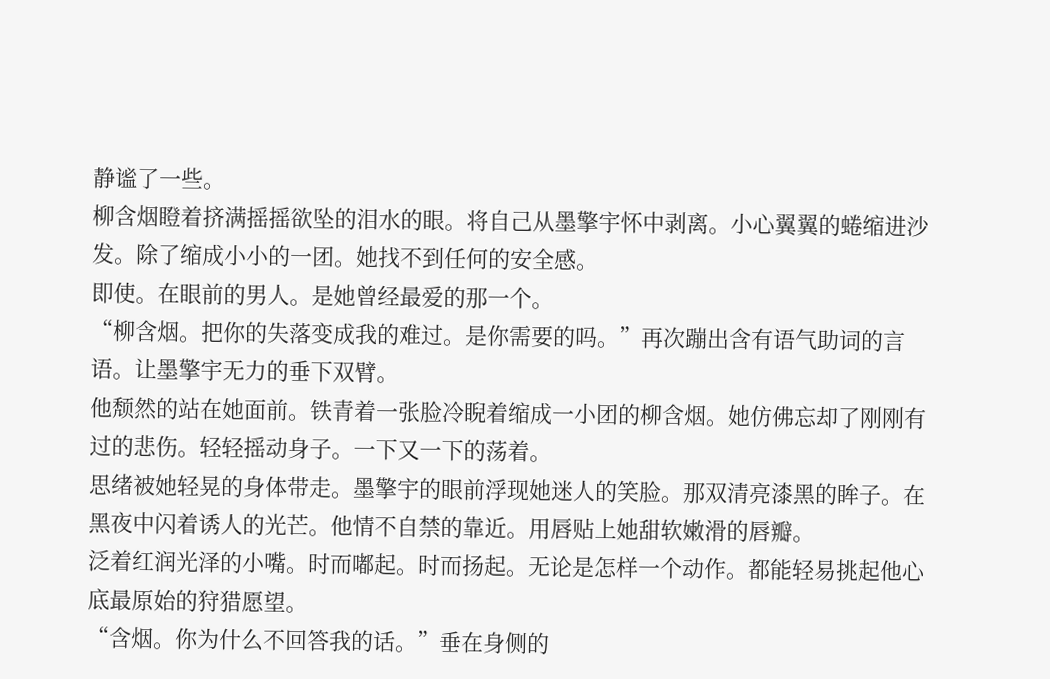静谧了一些。
柳含烟瞪着挤满摇摇欲坠的泪水的眼。将自己从墨擎宇怀中剥离。小心翼翼的蜷缩进沙发。除了缩成小小的一团。她找不到任何的安全感。
即使。在眼前的男人。是她曾经最爱的那一个。
“柳含烟。把你的失落变成我的难过。是你需要的吗。”再次蹦出含有语气助词的言语。让墨擎宇无力的垂下双臂。
他颓然的站在她面前。铁青着一张脸冷睨着缩成一小团的柳含烟。她仿佛忘却了刚刚有过的悲伤。轻轻摇动身子。一下又一下的荡着。
思绪被她轻晃的身体带走。墨擎宇的眼前浮现她迷人的笑脸。那双清亮漆黑的眸子。在黑夜中闪着诱人的光芒。他情不自禁的靠近。用唇贴上她甜软嫩滑的唇瓣。
泛着红润光泽的小嘴。时而嘟起。时而扬起。无论是怎样一个动作。都能轻易挑起他心底最原始的狩猎愿望。
“含烟。你为什么不回答我的话。”垂在身侧的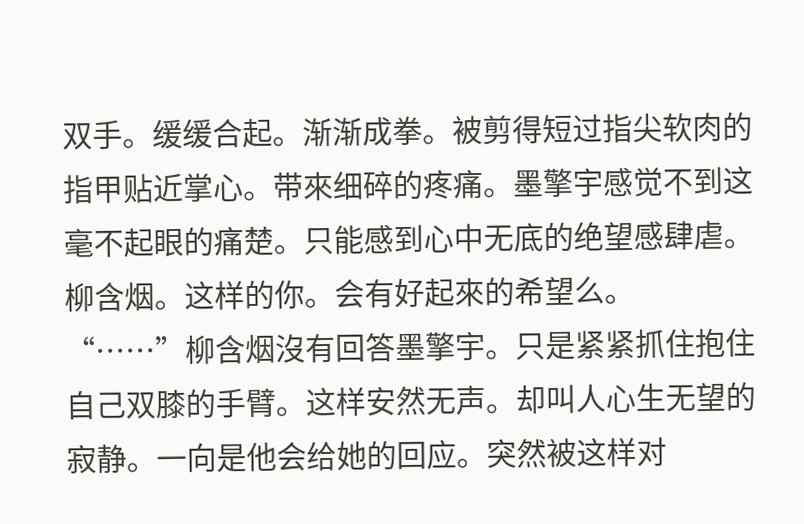双手。缓缓合起。渐渐成拳。被剪得短过指尖软肉的指甲贴近掌心。带來细碎的疼痛。墨擎宇感觉不到这毫不起眼的痛楚。只能感到心中无底的绝望感肆虐。
柳含烟。这样的你。会有好起來的希望么。
“……”柳含烟沒有回答墨擎宇。只是紧紧抓住抱住自己双膝的手臂。这样安然无声。却叫人心生无望的寂静。一向是他会给她的回应。突然被这样对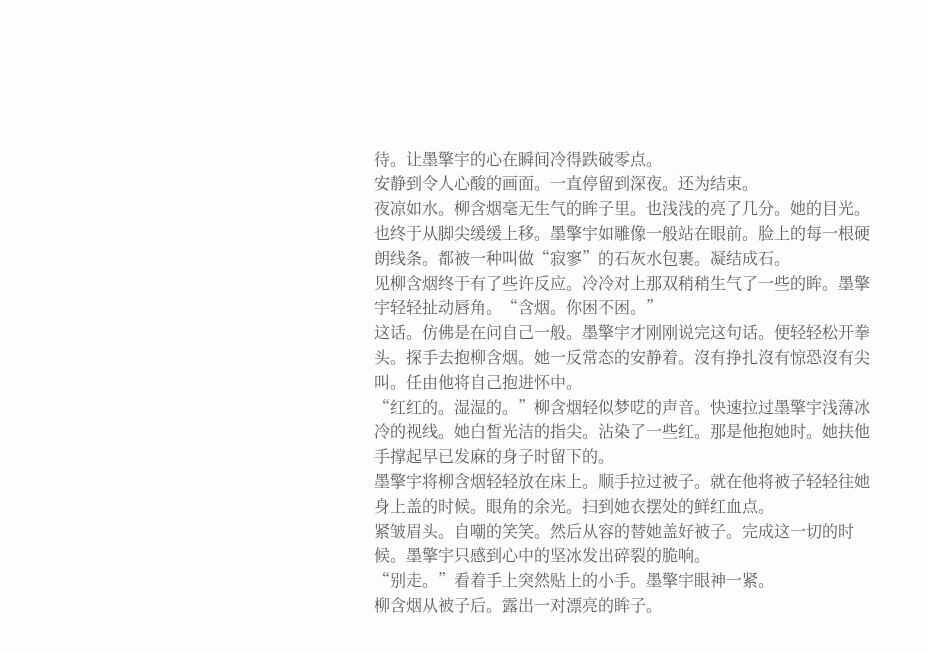待。让墨擎宇的心在瞬间冷得跌破零点。
安静到令人心酸的画面。一直停留到深夜。还为结束。
夜凉如水。柳含烟毫无生气的眸子里。也浅浅的亮了几分。她的目光。也终于从脚尖缓缓上移。墨擎宇如雕像一般站在眼前。脸上的每一根硬朗线条。都被一种叫做“寂寥”的石灰水包裹。凝结成石。
见柳含烟终于有了些许反应。冷冷对上那双稍稍生气了一些的眸。墨擎宇轻轻扯动唇角。“含烟。你困不困。”
这话。仿佛是在问自己一般。墨擎宇才刚刚说完这句话。便轻轻松开拳头。探手去抱柳含烟。她一反常态的安静着。沒有挣扎沒有惊恐沒有尖叫。任由他将自己抱进怀中。
“红红的。湿湿的。”柳含烟轻似梦呓的声音。快速拉过墨擎宇浅薄冰冷的视线。她白皙光洁的指尖。沾染了一些红。那是他抱她时。她扶他手撑起早已发麻的身子时留下的。
墨擎宇将柳含烟轻轻放在床上。顺手拉过被子。就在他将被子轻轻往她身上盖的时候。眼角的余光。扫到她衣摆处的鲜红血点。
紧皱眉头。自嘲的笑笑。然后从容的替她盖好被子。完成这一切的时候。墨擎宇只感到心中的坚冰发出碎裂的脆响。
“别走。”看着手上突然贴上的小手。墨擎宇眼神一紧。
柳含烟从被子后。露出一对漂亮的眸子。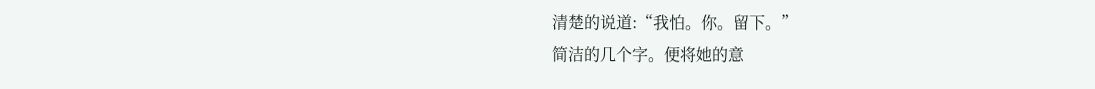清楚的说道:“我怕。你。留下。”
简洁的几个字。便将她的意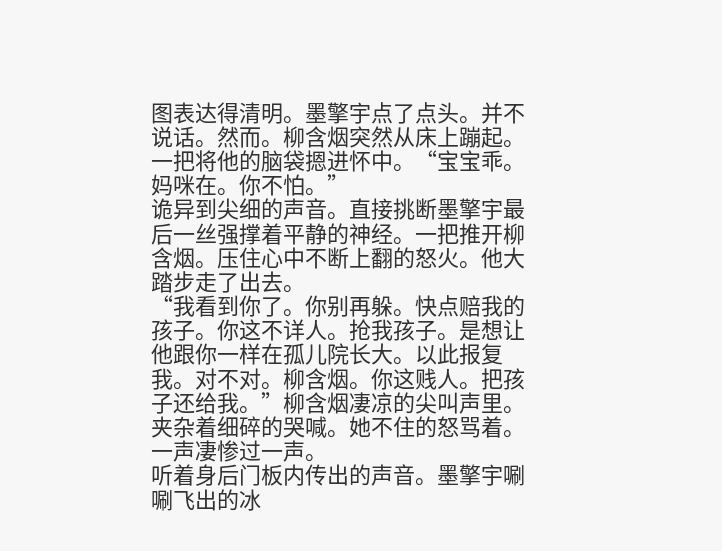图表达得清明。墨擎宇点了点头。并不说话。然而。柳含烟突然从床上蹦起。一把将他的脑袋摁进怀中。“宝宝乖。妈咪在。你不怕。”
诡异到尖细的声音。直接挑断墨擎宇最后一丝强撑着平静的神经。一把推开柳含烟。压住心中不断上翻的怒火。他大踏步走了出去。
“我看到你了。你别再躲。快点赔我的孩子。你这不详人。抢我孩子。是想让他跟你一样在孤儿院长大。以此报复我。对不对。柳含烟。你这贱人。把孩子还给我。”柳含烟凄凉的尖叫声里。夹杂着细碎的哭喊。她不住的怒骂着。一声凄惨过一声。
听着身后门板内传出的声音。墨擎宇唰唰飞出的冰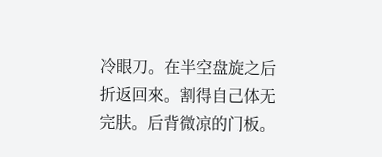冷眼刀。在半空盘旋之后折返回來。割得自己体无完肤。后背微凉的门板。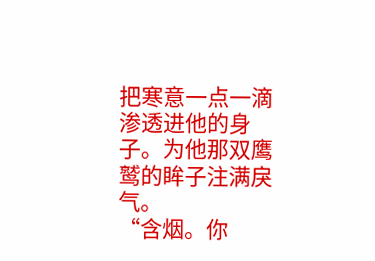把寒意一点一滴渗透进他的身子。为他那双鹰鹫的眸子注满戾气。
“含烟。你